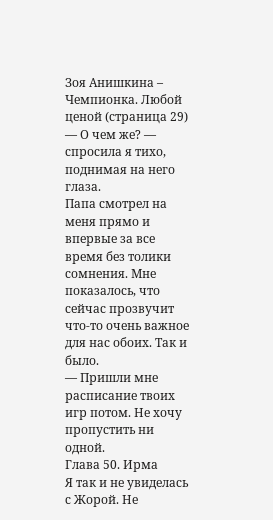Зоя Анишкина – Чемпионка. Любой ценой (страница 29)
— О чем же? — спросила я тихо, поднимая на него глаза.
Папа смотрел на меня прямо и впервые за все время без толики сомнения. Мне показалось, что сейчас прозвучит что-то очень важное для нас обоих. Так и было.
— Пришли мне расписание твоих игр потом. Не хочу пропустить ни одной.
Глава 50. Ирма
Я так и не увиделась с Жорой. Не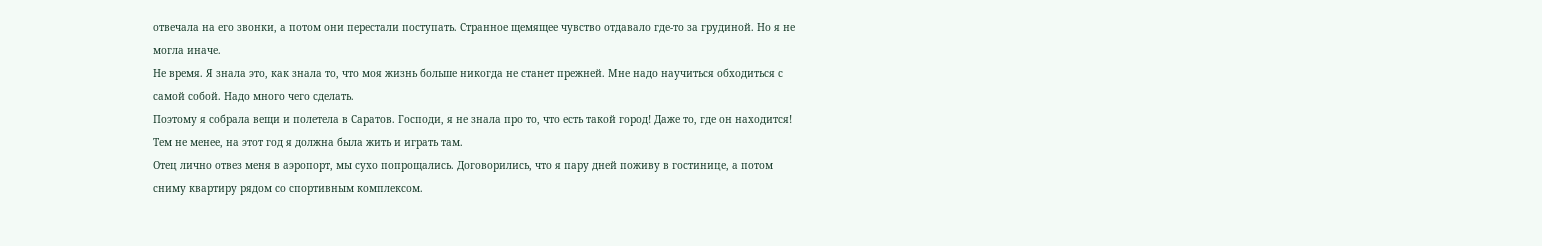отвечала на его звонки, а потом они перестали поступать. Странное щемящее чувство отдавало где-то за грудиной. Но я не могла иначе.
Не время. Я знала это, как знала то, что моя жизнь больше никогда не станет прежней. Мне надо научиться обходиться с самой собой. Надо много чего сделать.
Поэтому я собрала вещи и полетела в Саратов. Господи, я не знала про то, что есть такой город! Даже то, где он находится! Тем не менее, на этот год я должна была жить и играть там.
Отец лично отвез меня в аэропорт, мы сухо попрощались. Договорились, что я пару дней поживу в гостинице, а потом сниму квартиру рядом со спортивным комплексом.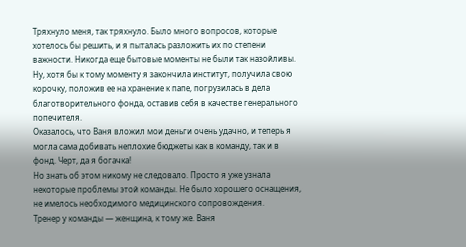Тряхнуло меня, так тряхнуло. Было много вопросов, которые хотелось бы решить, и я пыталась разложить их по степени важности. Никогда еще бытовые моменты не были так назойливы.
Ну, хотя бы к тому моменту я закончила институт, получила свою корочку, положив ее на хранение к папе, погрузилась в дела благотворительного фонда, оставив себя в качестве генерального попечителя.
Оказалось, что Ваня вложил мои деньги очень удачно, и теперь я могла сама добивать неплохие бюджеты как в команду, так и в фонд. Черт, да я богачка!
Но знать об этом никому не следовало. Просто я уже узнала некоторые проблемы этой команды. Не было хорошего оснащения, не имелось необходимого медицинского сопровождения.
Тренер у команды — женщина, к тому же. Ваня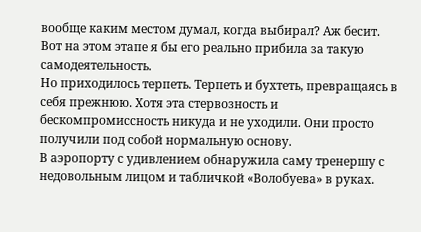вообще каким местом думал, когда выбирал? Аж бесит. Вот на этом этапе я бы его реально прибила за такую самодеятельность.
Но приходилось терпеть. Терпеть и бухтеть, превращаясь в себя прежнюю. Хотя эта стервозность и бескомпромиссность никуда и не уходили. Они просто получили под собой нормальную основу.
В аэропорту с удивлением обнаружила саму тренершу с недовольным лицом и табличкой «Волобуева» в руках.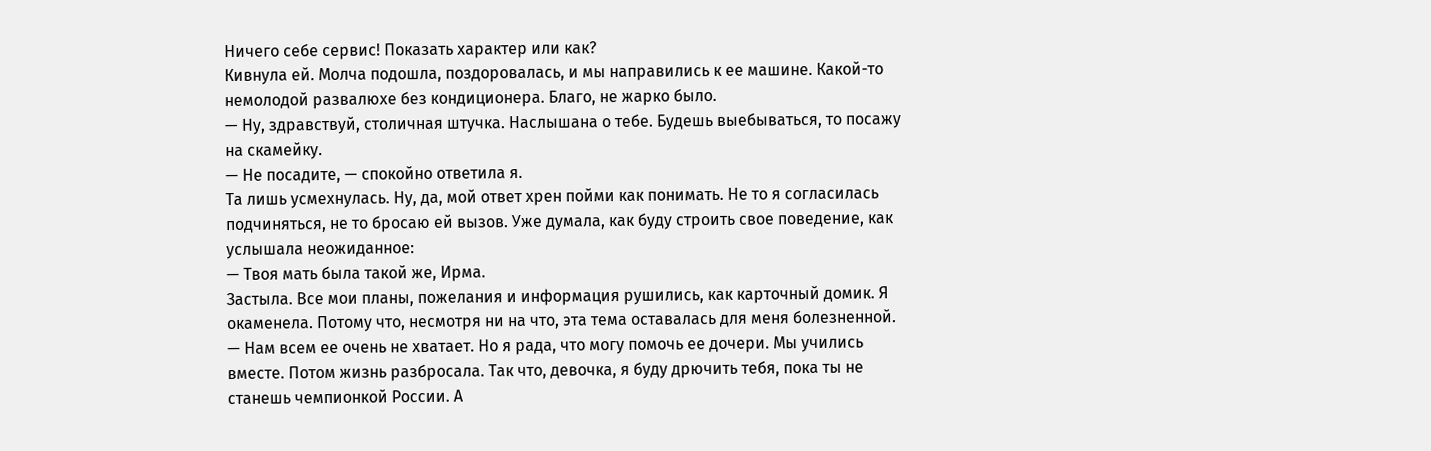Ничего себе сервис! Показать характер или как?
Кивнула ей. Молча подошла, поздоровалась, и мы направились к ее машине. Какой-то немолодой развалюхе без кондиционера. Благо, не жарко было.
— Ну, здравствуй, столичная штучка. Наслышана о тебе. Будешь выебываться, то посажу на скамейку.
— Не посадите, — спокойно ответила я.
Та лишь усмехнулась. Ну, да, мой ответ хрен пойми как понимать. Не то я согласилась подчиняться, не то бросаю ей вызов. Уже думала, как буду строить свое поведение, как услышала неожиданное:
— Твоя мать была такой же, Ирма.
Застыла. Все мои планы, пожелания и информация рушились, как карточный домик. Я окаменела. Потому что, несмотря ни на что, эта тема оставалась для меня болезненной.
— Нам всем ее очень не хватает. Но я рада, что могу помочь ее дочери. Мы учились вместе. Потом жизнь разбросала. Так что, девочка, я буду дрючить тебя, пока ты не станешь чемпионкой России. А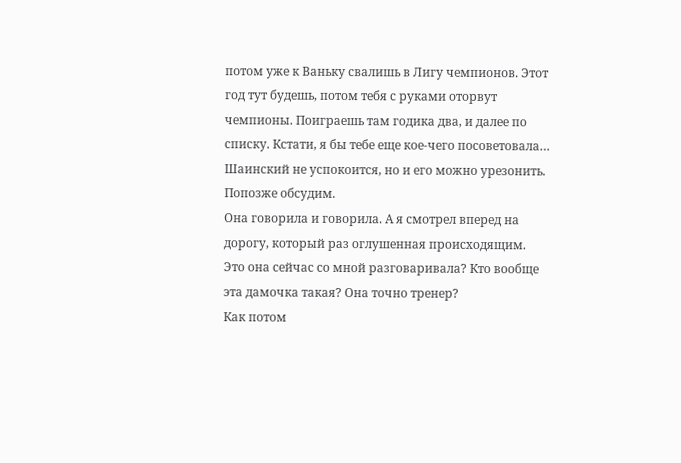потом уже к Ваньку свалишь в Лигу чемпионов. Этот год тут будешь, потом тебя с руками оторвут чемпионы. Поиграешь там годика два, и далее по списку. Кстати, я бы тебе еще кое-чего посоветовала… Шаинский не успокоится, но и его можно урезонить. Попозже обсудим.
Она говорила и говорила. А я смотрел вперед на дорогу, который раз оглушенная происходящим. Это она сейчас со мной разговаривала? Кто вообще эта дамочка такая? Она точно тренер?
Как потом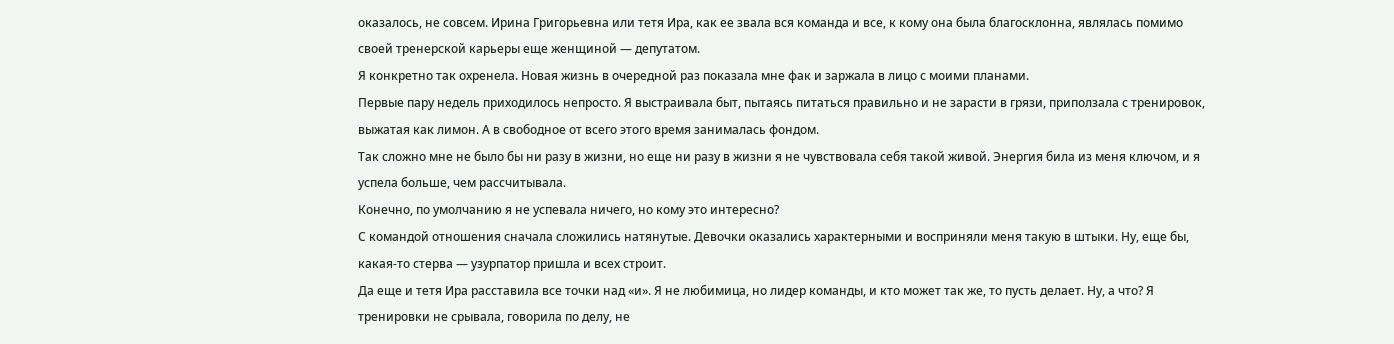оказалось, не совсем. Ирина Григорьевна или тетя Ира, как ее звала вся команда и все, к кому она была благосклонна, являлась помимо своей тренерской карьеры еще женщиной — депутатом.
Я конкретно так охренела. Новая жизнь в очередной раз показала мне фак и заржала в лицо с моими планами.
Первые пару недель приходилось непросто. Я выстраивала быт, пытаясь питаться правильно и не зарасти в грязи, приползала с тренировок, выжатая как лимон. А в свободное от всего этого время занималась фондом.
Так сложно мне не было бы ни разу в жизни, но еще ни разу в жизни я не чувствовала себя такой живой. Энергия била из меня ключом, и я успела больше, чем рассчитывала.
Конечно, по умолчанию я не успевала ничего, но кому это интересно?
С командой отношения сначала сложились натянутые. Девочки оказались характерными и восприняли меня такую в штыки. Ну, еще бы, какая-то стерва — узурпатор пришла и всех строит.
Да еще и тетя Ира расставила все точки над «и». Я не любимица, но лидер команды, и кто может так же, то пусть делает. Ну, а что? Я тренировки не срывала, говорила по делу, не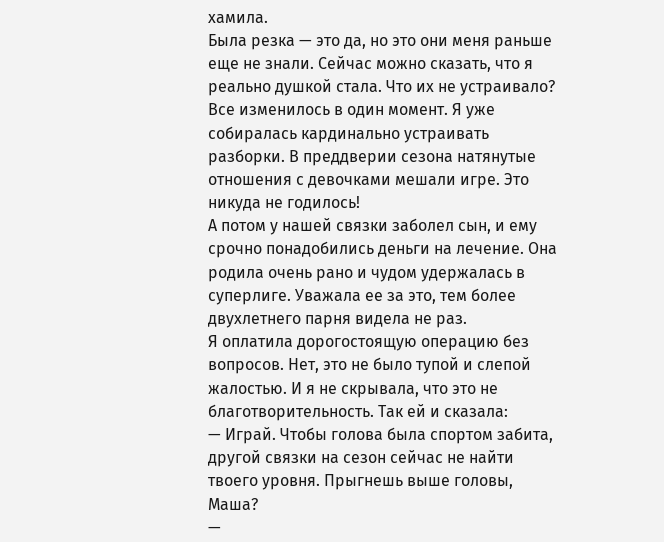хамила.
Была резка — это да, но это они меня раньше еще не знали. Сейчас можно сказать, что я реально душкой стала. Что их не устраивало?
Все изменилось в один момент. Я уже собиралась кардинально устраивать разборки. В преддверии сезона натянутые отношения с девочками мешали игре. Это никуда не годилось!
А потом у нашей связки заболел сын, и ему срочно понадобились деньги на лечение. Она родила очень рано и чудом удержалась в суперлиге. Уважала ее за это, тем более двухлетнего парня видела не раз.
Я оплатила дорогостоящую операцию без вопросов. Нет, это не было тупой и слепой жалостью. И я не скрывала, что это не благотворительность. Так ей и сказала:
— Играй. Чтобы голова была спортом забита, другой связки на сезон сейчас не найти твоего уровня. Прыгнешь выше головы, Маша?
—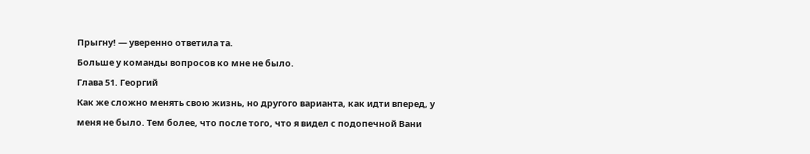Прыгну! — уверенно ответила та.
Больше у команды вопросов ко мне не было.
Глава 51. Георгий
Как же сложно менять свою жизнь, но другого варианта, как идти вперед, у меня не было. Тем более, что после того, что я видел с подопечной Вани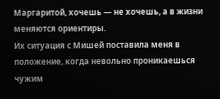Маргаритой, хочешь — не хочешь, а в жизни меняются ориентиры.
Их ситуация с Мишей поставила меня в положение, когда невольно проникаешься чужим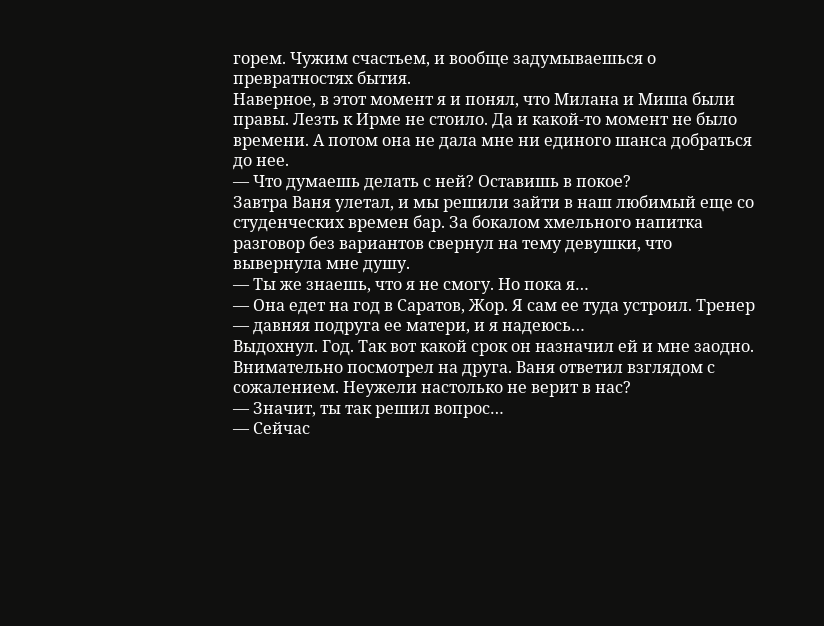горем. Чужим счастьем, и вообще задумываешься о превратностях бытия.
Наверное, в этот момент я и понял, что Милана и Миша были правы. Лезть к Ирме не стоило. Да и какой-то момент не было времени. А потом она не дала мне ни единого шанса добраться до нее.
— Что думаешь делать с ней? Оставишь в покое?
Завтра Ваня улетал, и мы решили зайти в наш любимый еще со студенческих времен бар. За бокалом хмельного напитка разговор без вариантов свернул на тему девушки, что вывернула мне душу.
— Ты же знаешь, что я не смогу. Но пока я…
— Она едет на год в Саратов, Жор. Я сам ее туда устроил. Тренер — давняя подруга ее матери, и я надеюсь…
Выдохнул. Год. Так вот какой срок он назначил ей и мне заодно. Внимательно посмотрел на друга. Ваня ответил взглядом с сожалением. Неужели настолько не верит в нас?
— Значит, ты так решил вопрос…
— Сейчас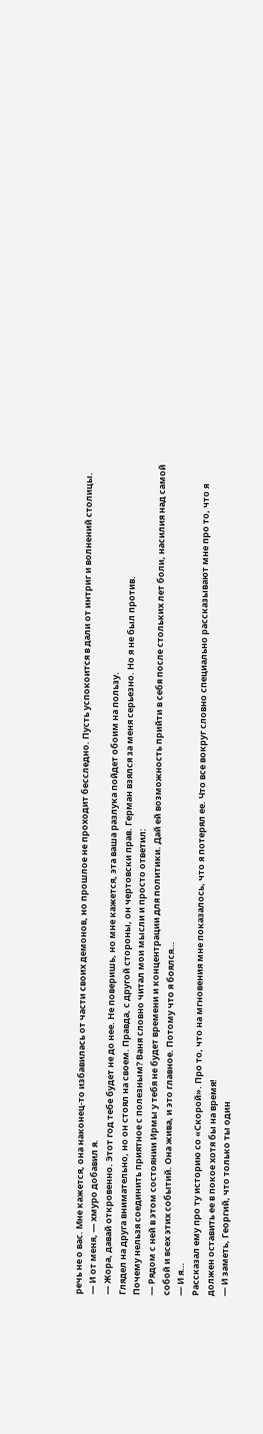речь не о вас. Мне кажется, она наконец-то избавилась от части своих демонов, но прошлое не проходит бесследно. Пусть успокоится в дали от интриг и волнений столицы.
— И от меня, — хмуро добавил я.
— Жора, давай откровенно. Этот год тебе будет не до нее. Не поверишь, но мне кажется, эта ваша разлука пойдет обоим на пользу.
Глядел на друга внимательно, но он стоял на своем. Правда, с другой стороны, он чертовски прав. Герман взялся за меня серьезно. Но я не был против.
Почему нельзя соединить приятное с полезным? Ваня словно читал мои мысли и просто ответил:
— Рядом с ней в этом состоянии Ирмы у тебя не будет времени и концентрации для политики. Дай ей возможность прийти в себя после стольких лет боли, насилия над самой собой и всех этих событий. Она жива, и это главное. Потому что я боялся…
— И я…
Рассказал ему про ту историю со «Скорой». Про то, что на мгновения мне показалось, что я потерял ее. Что все вокруг словно специально рассказывают мне про то, что я должен оставить ее в покое хотя бы на время!
— И заметь, Георгий, что только ты один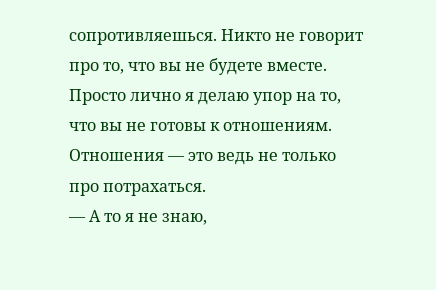сопротивляешься. Никто не говорит про то, что вы не будете вместе. Просто лично я делаю упор на то, что вы не готовы к отношениям. Отношения — это ведь не только про потрахаться.
— А то я не знаю,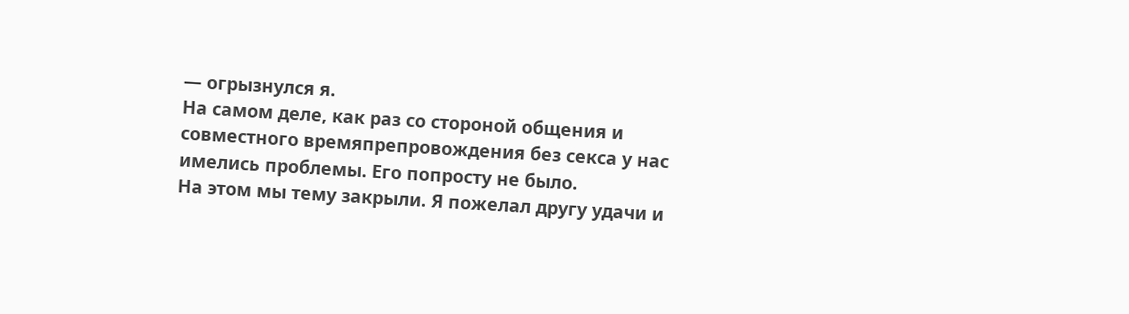— огрызнулся я.
На самом деле, как раз со стороной общения и совместного времяпрепровождения без секса у нас имелись проблемы. Его попросту не было.
На этом мы тему закрыли. Я пожелал другу удачи и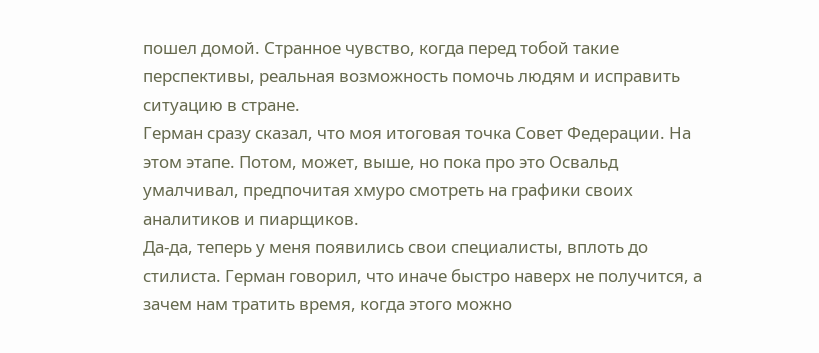пошел домой. Странное чувство, когда перед тобой такие перспективы, реальная возможность помочь людям и исправить ситуацию в стране.
Герман сразу сказал, что моя итоговая точка Совет Федерации. На этом этапе. Потом, может, выше, но пока про это Освальд умалчивал, предпочитая хмуро смотреть на графики своих аналитиков и пиарщиков.
Да-да, теперь у меня появились свои специалисты, вплоть до стилиста. Герман говорил, что иначе быстро наверх не получится, а зачем нам тратить время, когда этого можно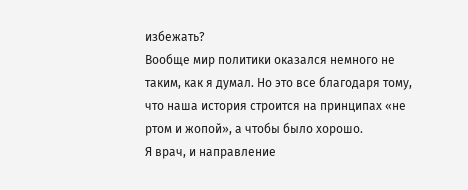избежать?
Вообще мир политики оказался немного не таким, как я думал. Но это все благодаря тому, что наша история строится на принципах «не ртом и жопой», а чтобы было хорошо.
Я врач, и направление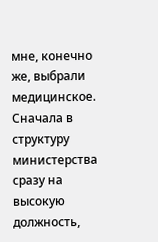мне, конечно же, выбрали медицинское. Сначала в структуру министерства сразу на высокую должность,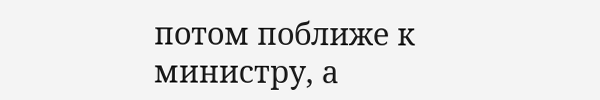потом поближе к министру, а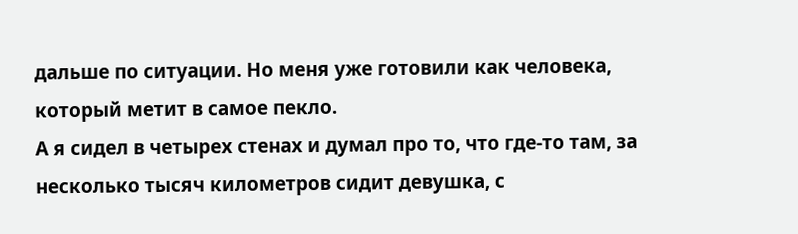дальше по ситуации. Но меня уже готовили как человека, который метит в самое пекло.
А я сидел в четырех стенах и думал про то, что где-то там, за несколько тысяч километров сидит девушка, с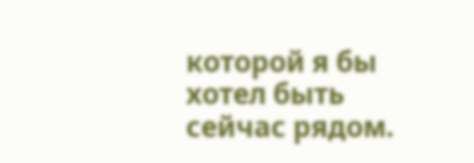которой я бы хотел быть сейчас рядом.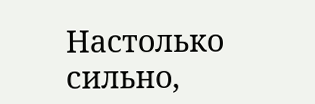Настолько сильно,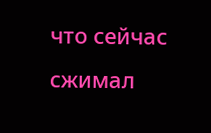что сейчас сжимал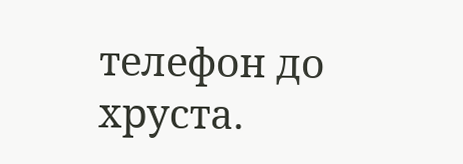телефон до хруста.